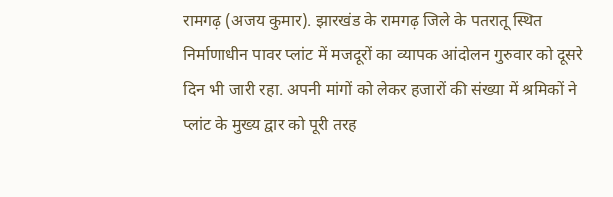रामगढ़ (अजय कुमार). झारखंड के रामगढ़ जिले के पतरातू स्थित निर्माणाधीन पावर प्लांट में मजदूरों का व्यापक आंदोलन गुरुवार को दूसरे दिन भी जारी रहा. अपनी मांगों को लेकर हजारों की संख्या में श्रमिकों ने प्लांट के मुख्य द्वार को पूरी तरह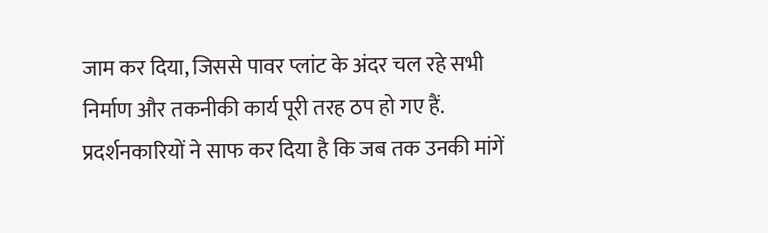जाम कर दिया, जिससे पावर प्लांट के अंदर चल रहे सभी निर्माण और तकनीकी कार्य पूरी तरह ठप हो गए हैं. प्रदर्शनकारियों ने साफ कर दिया है कि जब तक उनकी मांगें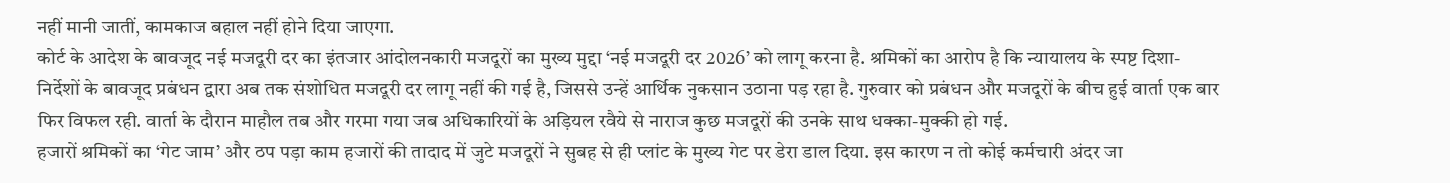नहीं मानी जातीं, कामकाज बहाल नहीं होने दिया जाएगा.
कोर्ट के आदेश के बावजूद नई मजदूरी दर का इंतजार आंदोलनकारी मजदूरों का मुख्य मुद्दा ‘नई मजदूरी दर 2026’ को लागू करना है. श्रमिकों का आरोप है कि न्यायालय के स्पष्ट दिशा-निर्देशों के बावजूद प्रबंधन द्वारा अब तक संशोधित मजदूरी दर लागू नहीं की गई है, जिससे उन्हें आर्थिक नुकसान उठाना पड़ रहा है. गुरुवार को प्रबंधन और मजदूरों के बीच हुई वार्ता एक बार फिर विफल रही. वार्ता के दौरान माहौल तब और गरमा गया जब अधिकारियों के अड़ियल रवैये से नाराज कुछ मजदूरों की उनके साथ धक्का-मुक्की हो गई.
हजारों श्रमिकों का ‘गेट जाम’ और ठप पड़ा काम हजारों की तादाद में जुटे मजदूरों ने सुबह से ही प्लांट के मुख्य गेट पर डेरा डाल दिया. इस कारण न तो कोई कर्मचारी अंदर जा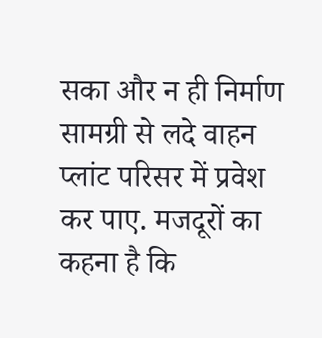सका और न ही निर्माण सामग्री से लदे वाहन प्लांट परिसर में प्रवेश कर पाए. मजदूरों का कहना है कि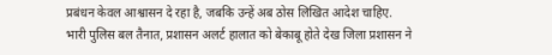प्रबंधन केवल आश्वासन दे रहा है, जबकि उन्हें अब ठोस लिखित आदेश चाहिए.
भारी पुलिस बल तैनात, प्रशासन अलर्ट हालात को बेकाबू होते देख जिला प्रशासन ने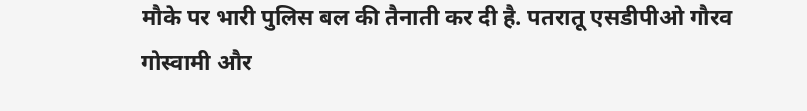मौके पर भारी पुलिस बल की तैनाती कर दी है. पतरातू एसडीपीओ गौरव गोस्वामी और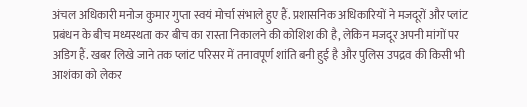अंचल अधिकारी मनोज कुमार गुप्ता स्वयं मोर्चा संभाले हुए हैं. प्रशासनिक अधिकारियों ने मजदूरों और प्लांट प्रबंधन के बीच मध्यस्थता कर बीच का रास्ता निकालने की कोशिश की है, लेकिन मजदूर अपनी मांगों पर अडिग हैं. खबर लिखे जाने तक प्लांट परिसर में तनावपूर्ण शांति बनी हुई है और पुलिस उपद्रव की किसी भी आशंका को लेकर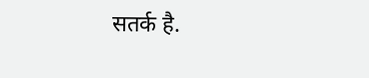सतर्क है.